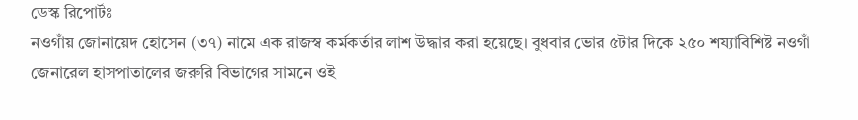ডেস্ক রিপোর্টঃ
নওগাঁয় জোনায়েদ হোসেন (৩৭) নামে এক রাজস্ব কর্মকর্তার লাশ উদ্ধার করা হয়েছে। বুধবার ভোর ৫টার দিকে ২৫০ শয্যাবিশিষ্ট নওগাঁ জেনারেল হাসপাতালের জরুরি বিভাগের সামনে ওই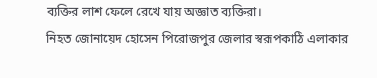ব্যক্তির লাশ ফেলে রেখে যায় অজ্ঞাত ব্যক্তিরা।
নিহত জোনায়েদ হোসেন পিরোজপুর জেলার স্বরূপকাঠি এলাকার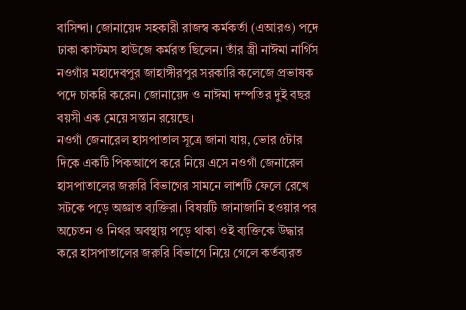বাসিন্দা। জোনায়েদ সহকারী রাজস্ব কর্মকর্তা (এআরও) পদে ঢাকা কাস্টমস হাউজে কর্মরত ছিলেন। তাঁর স্ত্রী নাঈমা নার্গিস নওগাঁর মহাদেবপুর জাহাঙ্গীরপুর সরকারি কলেজে প্রভাষক পদে চাকরি করেন। জোনায়েদ ও নাঈমা দম্পতির দুই বছর বয়সী এক মেয়ে সন্তান রয়েছে।
নওগাঁ জেনারেল হাসপাতাল সূত্রে জানা যায়, ভোর ৫টার দিকে একটি পিকআপে করে নিয়ে এসে নওগাঁ জেনারেল হাসপাতালের জরুরি বিভাগের সামনে লাশটি ফেলে রেখে সটকে পড়ে অজ্ঞাত ব্যক্তিরা। বিষয়টি জানাজানি হওয়ার পর অচেতন ও নিথর অবস্থায় পড়ে থাকা ওই ব্যক্তিকে উদ্ধার করে হাসপাতালের জরুরি বিভাগে নিয়ে গেলে কর্তব্যরত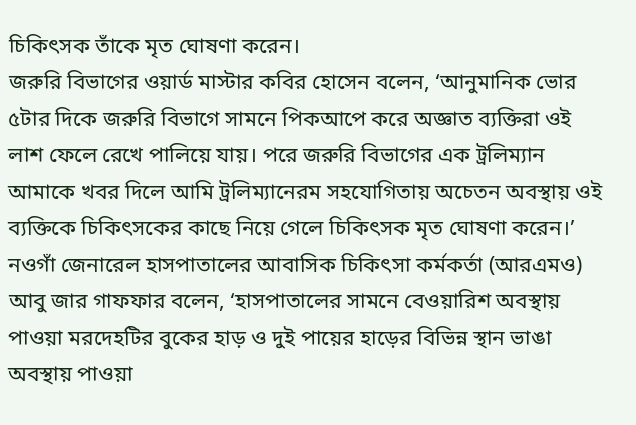চিকিৎসক তাঁকে মৃত ঘোষণা করেন।
জরুরি বিভাগের ওয়ার্ড মাস্টার কবির হোসেন বলেন, ‘আনুমানিক ভোর ৫টার দিকে জরুরি বিভাগে সামনে পিকআপে করে অজ্ঞাত ব্যক্তিরা ওই লাশ ফেলে রেখে পালিয়ে যায়। পরে জরুরি বিভাগের এক ট্রলিম্যান আমাকে খবর দিলে আমি ট্রলিম্যানেরম সহযোগিতায় অচেতন অবস্থায় ওই ব্যক্তিকে চিকিৎসকের কাছে নিয়ে গেলে চিকিৎসক মৃত ঘোষণা করেন।’
নওগাঁ জেনারেল হাসপাতালের আবাসিক চিকিৎসা কর্মকর্তা (আরএমও) আবু জার গাফফার বলেন, ‘হাসপাতালের সামনে বেওয়ারিশ অবস্থায় পাওয়া মরদেহটির বুকের হাড় ও দুই পায়ের হাড়ের বিভিন্ন স্থান ভাঙা অবস্থায় পাওয়া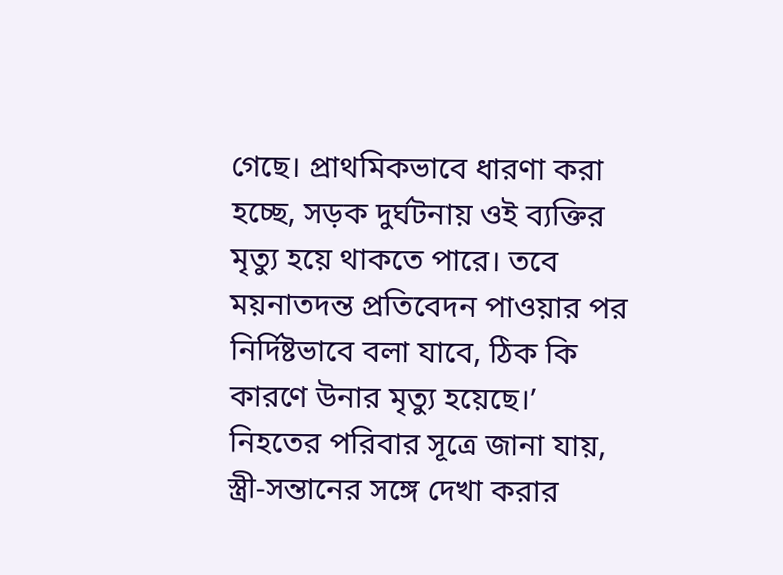গেছে। প্রাথমিকভাবে ধারণা করা হচ্ছে, সড়ক দুর্ঘটনায় ওই ব্যক্তির মৃত্যু হয়ে থাকতে পারে। তবে ময়নাতদন্ত প্রতিবেদন পাওয়ার পর নির্দিষ্টভাবে বলা যাবে, ঠিক কি কারণে উনার মৃত্যু হয়েছে।’
নিহতের পরিবার সূত্রে জানা যায়, স্ত্রী-সন্তানের সঙ্গে দেখা করার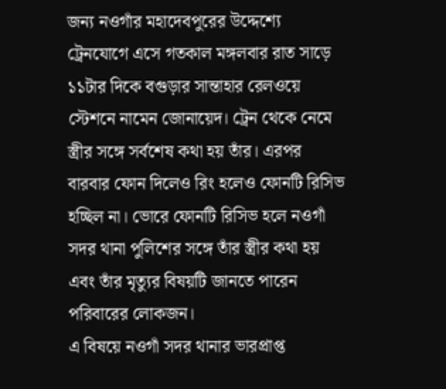জন্য নওগাঁর মহাদেবপুরের উদ্দেশ্যে ট্রেনযোগে এসে গতকাল মঙ্গলবার রাত সাড়ে ১১টার দিকে বগুড়ার সান্তাহার রেলওয়ে স্টেশনে নামেন জোনায়েদ। ট্রেন থেকে নেমে স্ত্রীর সঙ্গে সর্বশেষ কথা হয় তাঁর। এরপর বারবার ফোন দিলেও রিং হলেও ফোনটি রিসিভ হচ্ছিল না। ভোরে ফোনটি রিসিভ হলে নওগাঁ সদর থানা পুলিশের সঙ্গে তাঁর স্ত্রীর কথা হয় এবং তাঁর মৃত্যুর বিষয়টি জানতে পারেন পরিবারের লোকজন।
এ বিষয়ে নওগাঁ সদর থানার ভারপ্রাপ্ত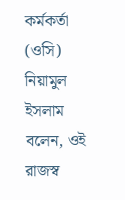কর্মকর্তা (ওসি) নিয়ামুল ইসলাম বলেন, ওই রাজস্ব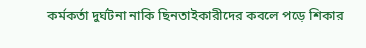কর্মকর্তা দুর্ঘটনা নাকি ছিনতাইকারীদের কবলে পড়ে শিকার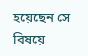হয়েছেন সে বিষয়ে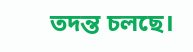তদন্ত চলছে।